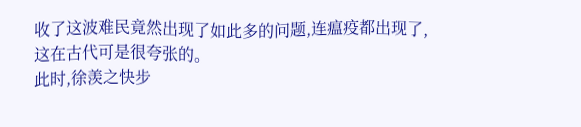收了这波难民竟然出现了如此多的问题,连瘟疫都出现了,这在古代可是很夸张的。
此时,徐羡之快步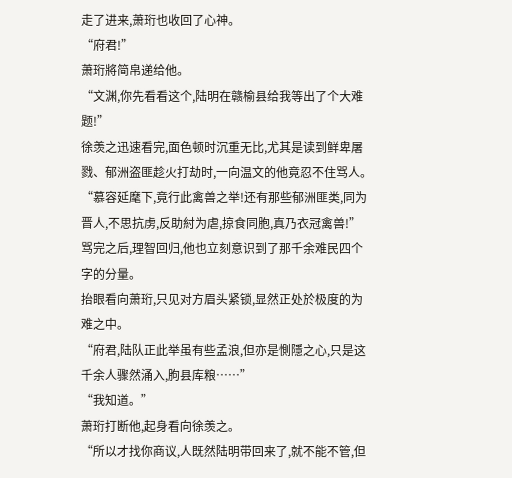走了进来,萧珩也收回了心神。
“府君!”
萧珩將简帛递给他。
“文渊,你先看看这个,陆明在赣榆县给我等出了个大难题!”
徐羡之迅速看完,面色顿时沉重无比,尤其是读到鲜卑屠戮、郁洲盗匪趁火打劫时,一向温文的他竟忍不住骂人。
“慕容延麾下,竟行此禽兽之举!还有那些郁洲匪类,同为晋人,不思抗虏,反助紂为虐,掠食同胞,真乃衣冠禽兽!”
骂完之后,理智回归,他也立刻意识到了那千余难民四个字的分量。
抬眼看向萧珩,只见对方眉头紧锁,显然正处於极度的为难之中。
“府君,陆队正此举虽有些孟浪,但亦是惻隱之心,只是这千余人骤然涌入,朐县库粮……”
“我知道。”
萧珩打断他,起身看向徐羡之。
“所以才找你商议,人既然陆明带回来了,就不能不管,但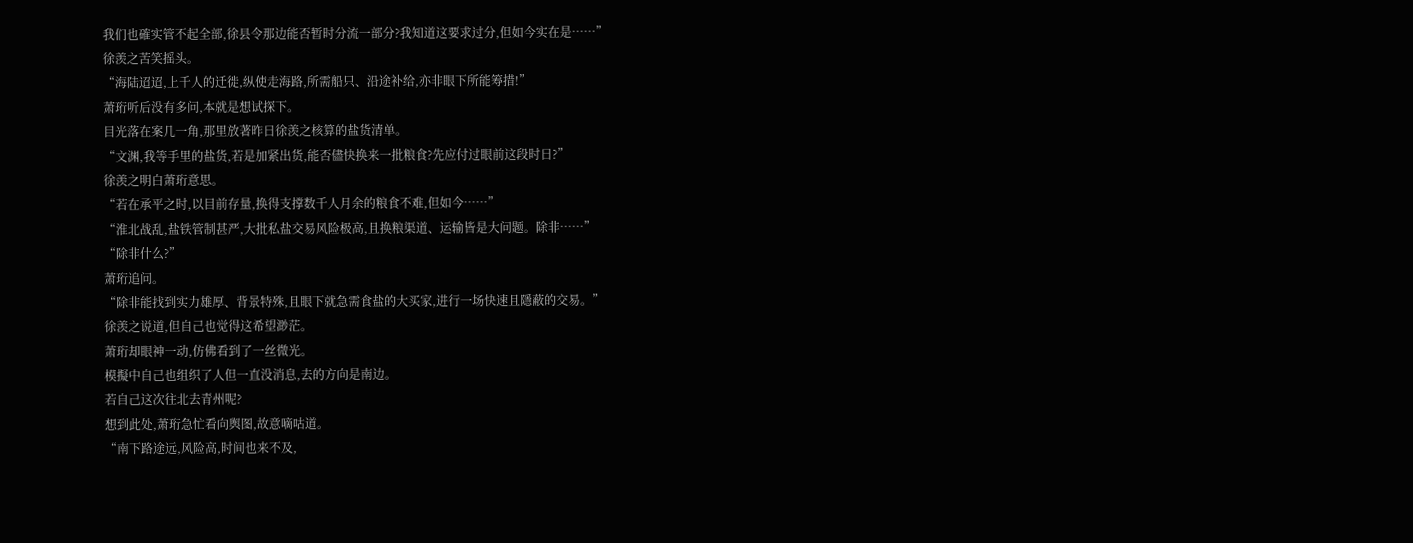我们也確实管不起全部,徐县令那边能否暂时分流一部分?我知道这要求过分,但如今实在是……”
徐羡之苦笑摇头。
“海陆迢迢,上千人的迁徙,纵使走海路,所需船只、沿途补给,亦非眼下所能筹措!”
萧珩听后没有多问,本就是想试探下。
目光落在案几一角,那里放著昨日徐羡之核算的盐货清单。
“文渊,我等手里的盐货,若是加紧出货,能否儘快换来一批粮食?先应付过眼前这段时日?”
徐羡之明白萧珩意思。
“若在承平之时,以目前存量,换得支撑数千人月余的粮食不难,但如今……”
“淮北战乱,盐铁管制甚严,大批私盐交易风险极高,且换粮渠道、运输皆是大问题。除非……”
“除非什么?”
萧珩追问。
“除非能找到实力雄厚、背景特殊,且眼下就急需食盐的大买家,进行一场快速且隱蔽的交易。”
徐羡之说道,但自己也觉得这希望渺茫。
萧珩却眼神一动,仿佛看到了一丝微光。
模擬中自己也组织了人但一直没消息,去的方向是南边。
若自己这次往北去青州呢?
想到此处,萧珩急忙看向舆图,故意嘀咕道。
“南下路途远,风险高,时间也来不及,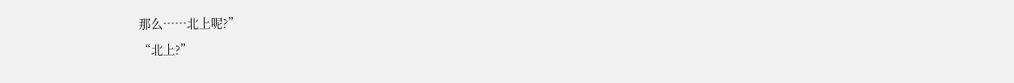那么……北上呢?”
“北上?”